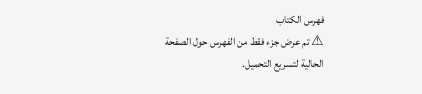فهرس الكتاب
⚠ تم عرض جزء فقط من الفهرس حول الصفحة الحالية لتسريع التحميل.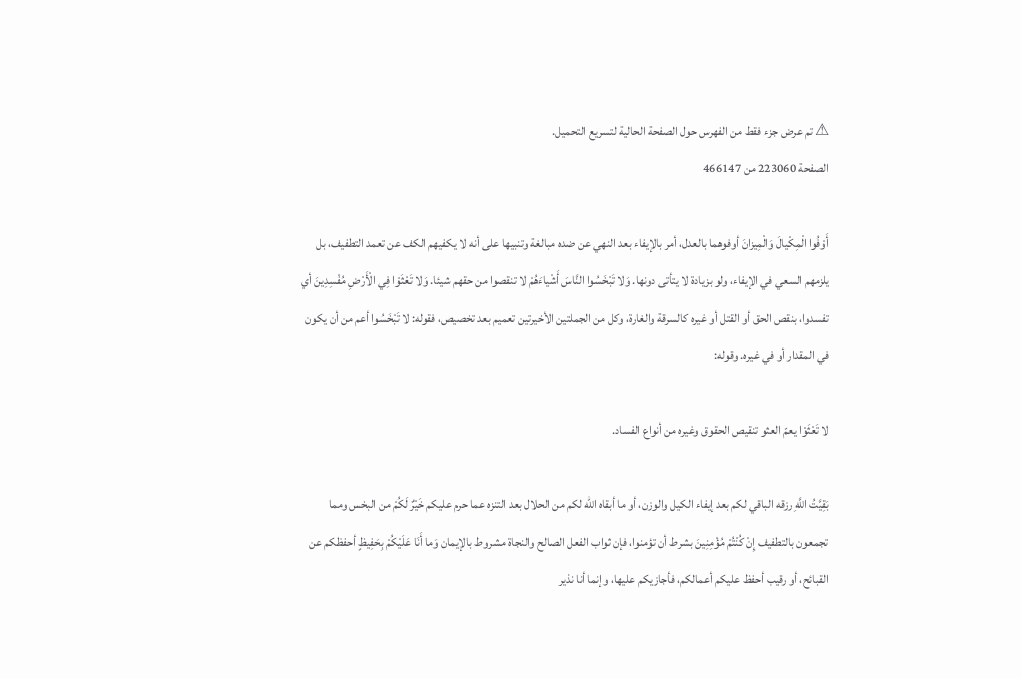⚠ تم عرض جزء فقط من الفهرس حول الصفحة الحالية لتسريع التحميل.
الصفحة 223060 من 466147

أَوْفُوا الْمِكْيالَ وَالْمِيزانَ أوفوهما بالعدل، أمر بالإيفاء بعد النهي عن ضده مبالغة وتنبيها على أنه لا يكفيهم الكف عن تعمد التطفيف، بل يلزمهم السعي في الإيفاء، ولو بزيادة لا يتأتى دونها. وَلا تَبْخَسُوا النَّاسَ أَشْياءَهُمْ لا تنقصوا من حقهم شيئا. وَلا تَعْثَوْا فِي الْأَرْضِ مُفْسِدِينَ أي تفسدوا، بنقص الحق أو القتل أو غيره كالسرقة والغارة، وكل من الجملتين الأخيرتين تعميم بعد تخصيص، فقوله: لا تَبْخَسُوا أعم من أن يكون في المقدار أو في غيره. وقوله:

لا تَعْثَوْا يعمّ العثو تنقيص الحقوق وغيره من أنواع الفساد.

بَقِيَّتُ اللَّهِ رزقه الباقي لكم بعد إيفاء الكيل والوزن، أو ما أبقاه الله لكم من الحلال بعد التنزه عما حرم عليكم خَيْرٌ لَكُمْ من البخس ومما تجمعون بالتطفيف إِنْ كُنْتُمْ مُؤْمِنِينَ بشرط أن تؤمنوا، فإن ثواب الفعل الصالح والنجاة مشروط بالإيمان وَما أَنَا عَلَيْكُمْ بِحَفِيظٍ أحفظكم عن القبائح، أو رقيب أحفظ عليكم أعمالكم، فأجازيكم عليها، وإنما أنا نذير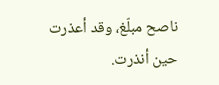ناصح مبلّغ، وقد أعذرت حين أنذرت.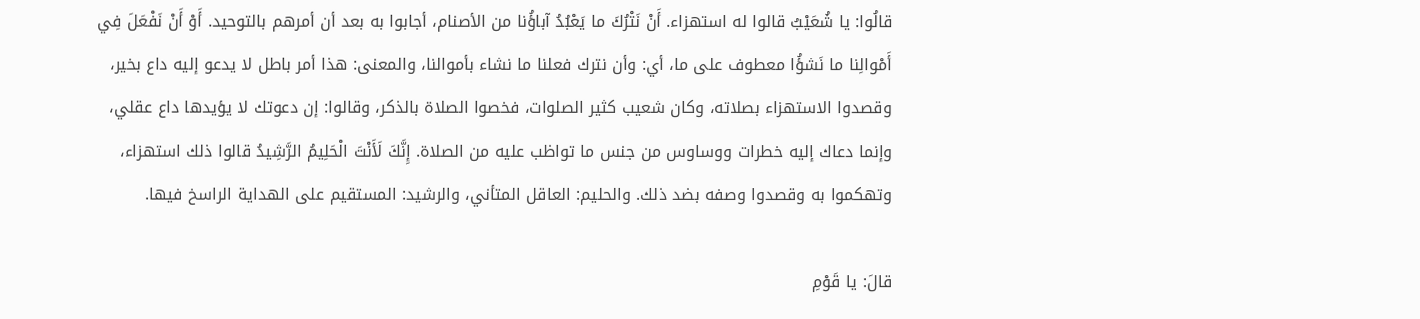قالُوا: يا شُعَيْبُ قالوا له استهزاء. أَنْ نَتْرُكَ ما يَعْبُدُ آباؤُنا من الأصنام، أجابوا به بعد أن أمرهم بالتوحيد. أَوْ أَنْ نَفْعَلَ فِي أَمْوالِنا ما نَشؤُا معطوف على ما، أي: وأن نترك فعلنا ما نشاء بأموالنا، والمعنى: هذا أمر باطل لا يدعو إليه داع بخير، وقصدوا الاستهزاء بصلاته، وكان شعيب كثير الصلوات، فخصوا الصلاة بالذكر، وقالوا: إن دعوتك لا يؤيدها داع عقلي، وإنما دعاك إليه خطرات ووساوس من جنس ما تواظب عليه من الصلاة. إِنَّكَ لَأَنْتَ الْحَلِيمُ الرَّشِيدُ قالوا ذلك استهزاء، وتهكموا به وقصدوا وصفه بضد ذلك. والحليم: العاقل المتأني، والرشيد: المستقيم على الهداية الراسخ فيها.

قالَ: يا قَوْمِ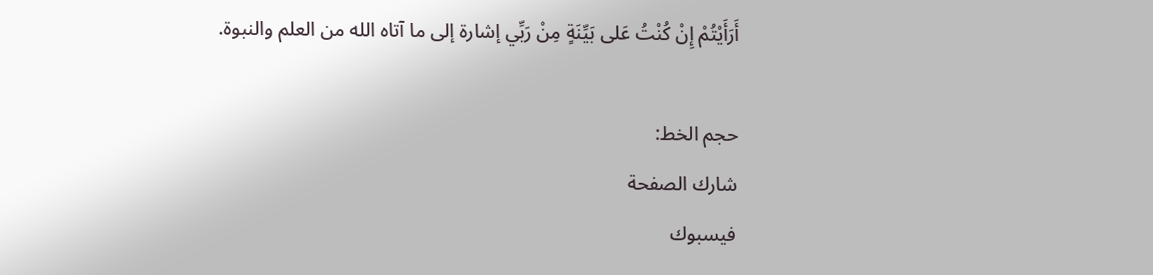أَرَأَيْتُمْ إِنْ كُنْتُ عَلى بَيِّنَةٍ مِنْ رَبِّي إشارة إلى ما آتاه الله من العلم والنبوة.

حجم الخط:
شارك الصفحة
فيسبوك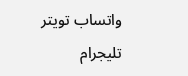واتساب تويتر تليجرام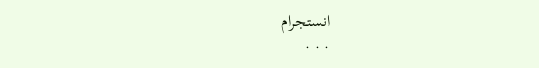انستجرام
. . .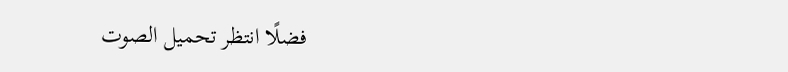فضلًا انتظر تحميل الصوت